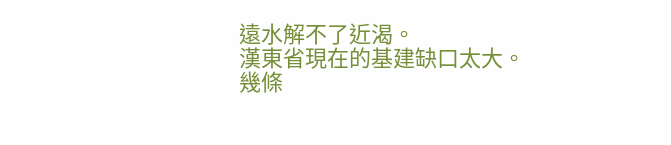遠水解不了近渴。
漢東省現在的基建缺口太大。幾條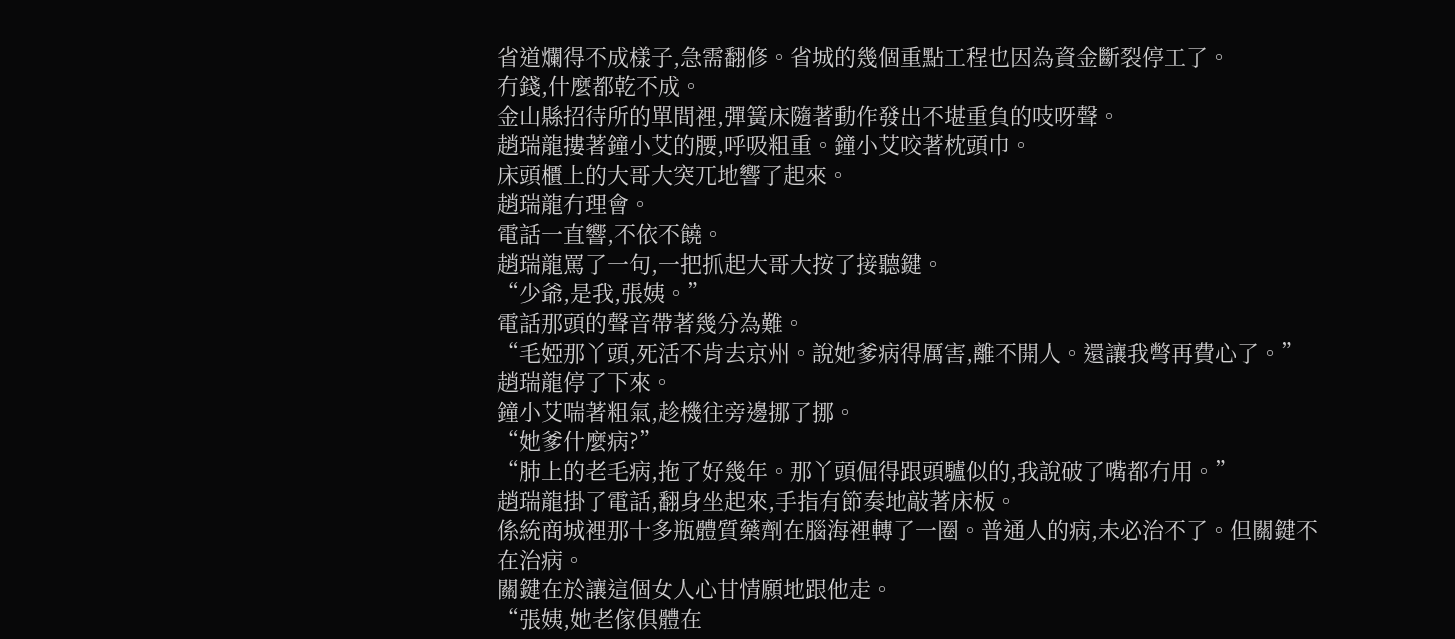省道爛得不成樣子,急需翻修。省城的幾個重點工程也因為資金斷裂停工了。
冇錢,什麼都乾不成。
金山縣招待所的單間裡,彈簧床隨著動作發出不堪重負的吱呀聲。
趙瑞龍摟著鐘小艾的腰,呼吸粗重。鐘小艾咬著枕頭巾。
床頭櫃上的大哥大突兀地響了起來。
趙瑞龍冇理會。
電話一直響,不依不饒。
趙瑞龍罵了一句,一把抓起大哥大按了接聽鍵。
“少爺,是我,張姨。”
電話那頭的聲音帶著幾分為難。
“毛婭那丫頭,死活不肯去京州。說她爹病得厲害,離不開人。還讓我彆再費心了。”
趙瑞龍停了下來。
鐘小艾喘著粗氣,趁機往旁邊挪了挪。
“她爹什麼病?”
“肺上的老毛病,拖了好幾年。那丫頭倔得跟頭驢似的,我說破了嘴都冇用。”
趙瑞龍掛了電話,翻身坐起來,手指有節奏地敲著床板。
係統商城裡那十多瓶體質藥劑在腦海裡轉了一圈。普通人的病,未必治不了。但關鍵不在治病。
關鍵在於讓這個女人心甘情願地跟他走。
“張姨,她老傢俱體在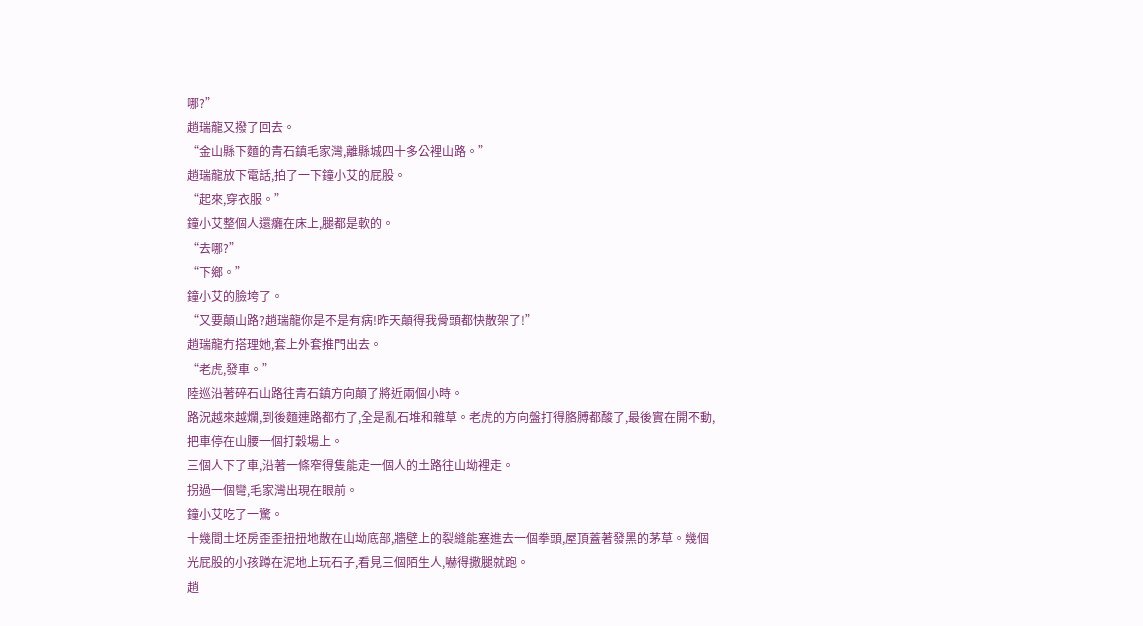哪?”
趙瑞龍又撥了回去。
“金山縣下麵的青石鎮毛家灣,離縣城四十多公裡山路。”
趙瑞龍放下電話,拍了一下鐘小艾的屁股。
“起來,穿衣服。”
鐘小艾整個人還癱在床上,腿都是軟的。
“去哪?”
“下鄉。”
鐘小艾的臉垮了。
“又要顛山路?趙瑞龍你是不是有病!昨天顛得我骨頭都快散架了!”
趙瑞龍冇搭理她,套上外套推門出去。
“老虎,發車。”
陸巡沿著碎石山路往青石鎮方向顛了將近兩個小時。
路況越來越爛,到後麵連路都冇了,全是亂石堆和雜草。老虎的方向盤打得胳膊都酸了,最後實在開不動,把車停在山腰一個打穀場上。
三個人下了車,沿著一條窄得隻能走一個人的土路往山坳裡走。
拐過一個彎,毛家灣出現在眼前。
鐘小艾吃了一驚。
十幾間土坯房歪歪扭扭地散在山坳底部,牆壁上的裂縫能塞進去一個拳頭,屋頂蓋著發黑的茅草。幾個光屁股的小孩蹲在泥地上玩石子,看見三個陌生人,嚇得撒腿就跑。
趙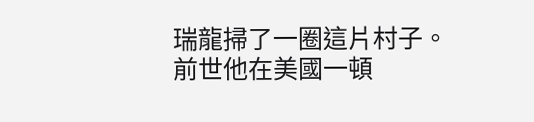瑞龍掃了一圈這片村子。
前世他在美國一頓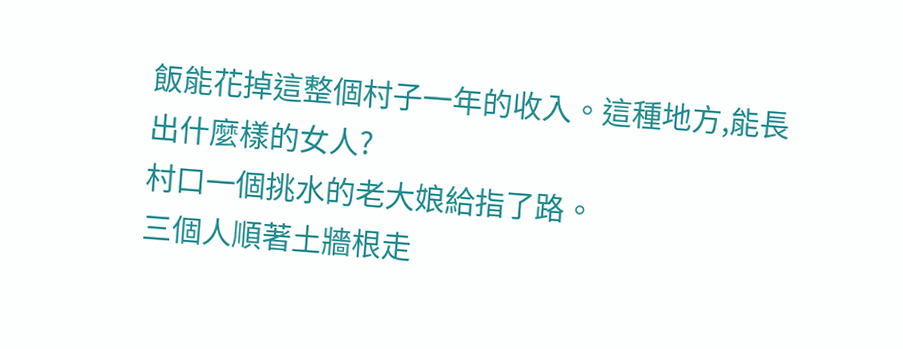飯能花掉這整個村子一年的收入。這種地方,能長出什麼樣的女人?
村口一個挑水的老大娘給指了路。
三個人順著土牆根走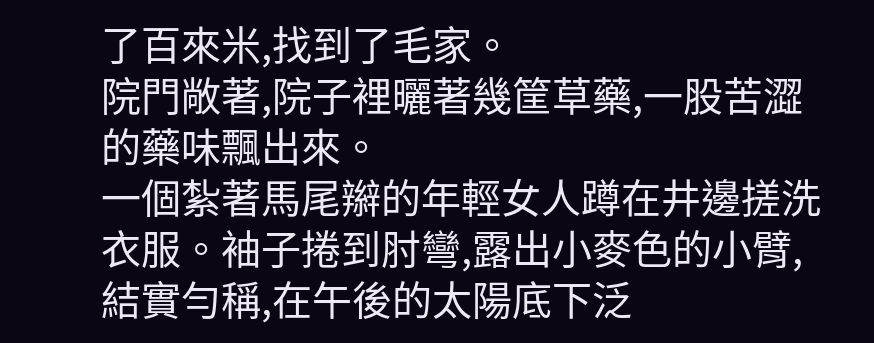了百來米,找到了毛家。
院門敞著,院子裡曬著幾筐草藥,一股苦澀的藥味飄出來。
一個紮著馬尾辮的年輕女人蹲在井邊搓洗衣服。袖子捲到肘彎,露出小麥色的小臂,結實勻稱,在午後的太陽底下泛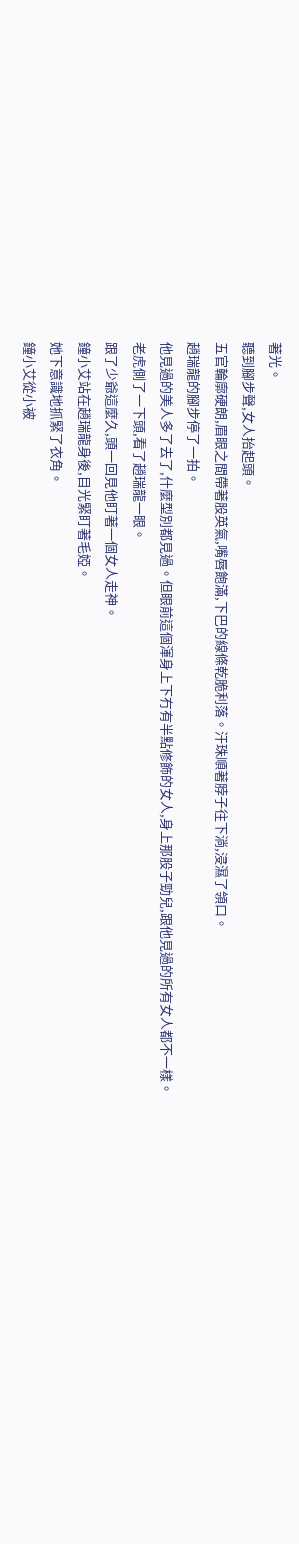著光。
聽到腳步聲,女人抬起頭。
五官輪廓硬朗,眉眼之間帶著股英氣,嘴唇飽滿,下巴的線條乾脆利落。汗珠順著脖子往下淌,浸濕了領口。
趙瑞龍的腳步停了一拍。
他見過的美人多了去了,什麼型別都見過。但眼前這個渾身上下冇有半點修飾的女人,身上那股子勁兒,跟他見過的所有女人都不一樣。
老虎側了一下頭,看了趙瑞龍一眼。
跟了少爺這麼久,頭一回見他盯著一個女人走神。
鐘小艾站在趙瑞龍身後,目光緊盯著毛婭。
她下意識地抓緊了衣角。
鐘小艾從小被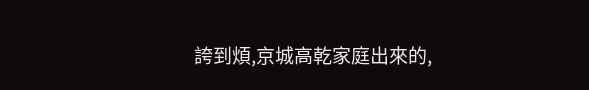誇到煩,京城高乾家庭出來的,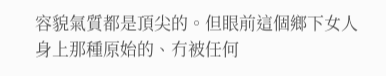容貌氣質都是頂尖的。但眼前這個鄉下女人身上那種原始的、冇被任何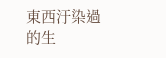東西汙染過的生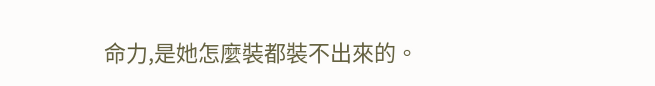命力,是她怎麼裝都裝不出來的。